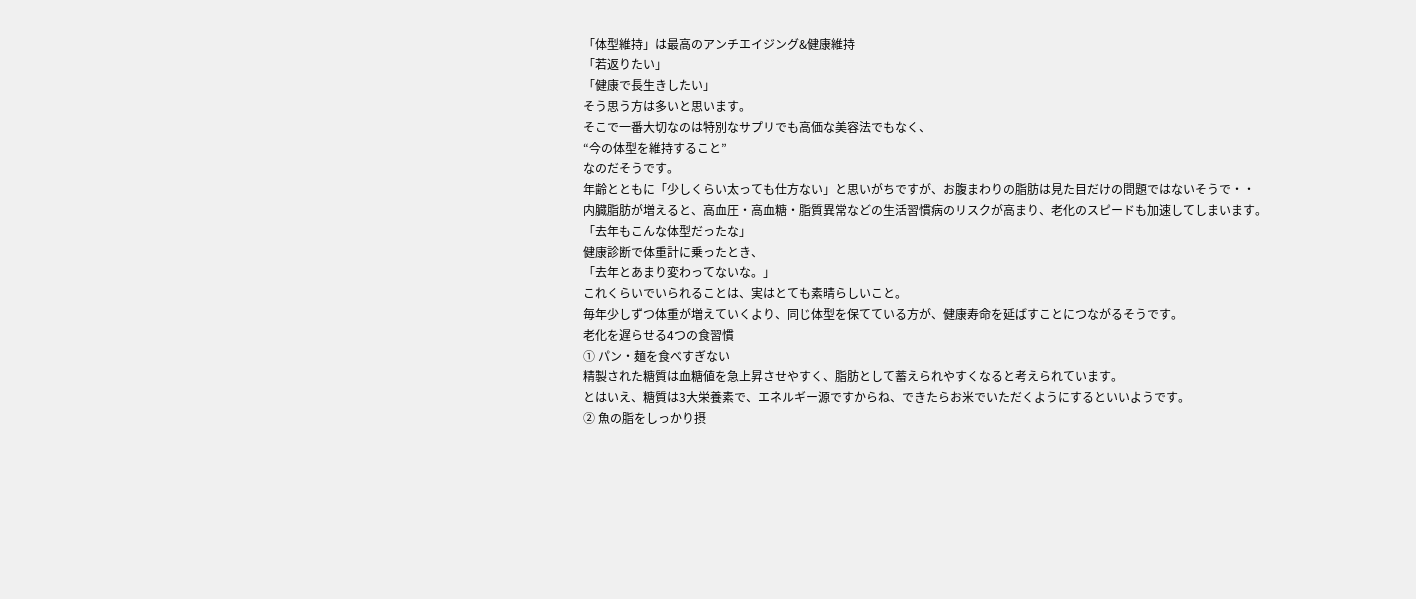「体型維持」は最高のアンチエイジング&健康維持
「若返りたい」
「健康で長生きしたい」
そう思う方は多いと思います。
そこで一番大切なのは特別なサプリでも高価な美容法でもなく、
“今の体型を維持すること”
なのだそうです。
年齢とともに「少しくらい太っても仕方ない」と思いがちですが、お腹まわりの脂肪は見た目だけの問題ではないそうで・・
内臓脂肪が増えると、高血圧・高血糖・脂質異常などの生活習慣病のリスクが高まり、老化のスピードも加速してしまいます。
「去年もこんな体型だったな」
健康診断で体重計に乗ったとき、
「去年とあまり変わってないな。」
これくらいでいられることは、実はとても素晴らしいこと。
毎年少しずつ体重が増えていくより、同じ体型を保てている方が、健康寿命を延ばすことにつながるそうです。
老化を遅らせる4つの食習慣
① パン・麺を食べすぎない
精製された糖質は血糖値を急上昇させやすく、脂肪として蓄えられやすくなると考えられています。
とはいえ、糖質は3大栄養素で、エネルギー源ですからね、できたらお米でいただくようにするといいようです。
② 魚の脂をしっかり摂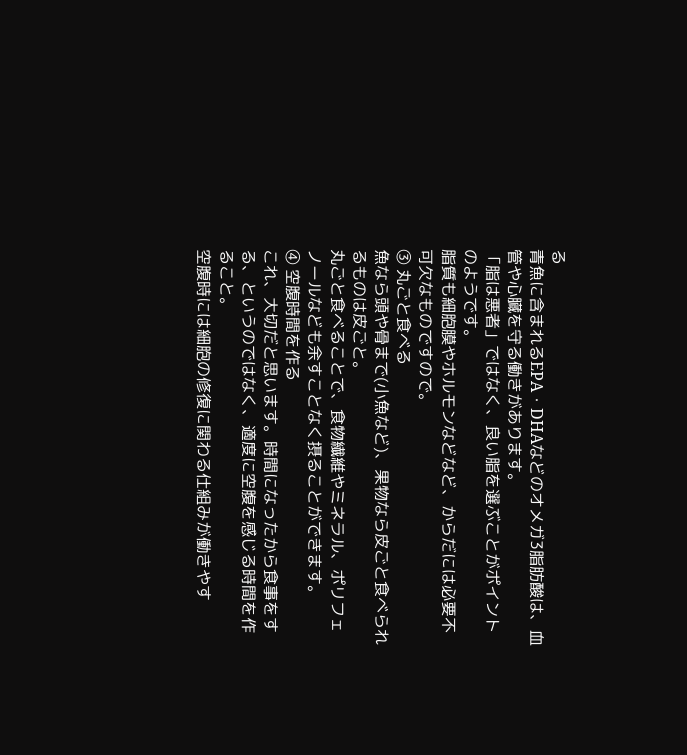る
青魚に含まれるEPA・DHAなどのオメガ3脂肪酸は、血管や心臓を守る働きがあります。
「脂は悪者」ではなく、良い脂を選ぶことがポイントのようです。
脂質も細胞膜やホルモンなどなど、からだには必要不可欠なものですので。
③ 丸ごと食べる
魚なら頭や骨まで(小魚など)、果物なら皮ごと食べられるものは皮ごと。
丸ごと食べることで、食物繊維やミネラル、ポリフェノールなども余すことなく摂ることができます。
④ 空腹時間を作る
これ、大切だと思います。時間になったから食事をする、というのではなく、適度に空腹を感じる時間を作ること。
空腹時には細胞の修復に関わる仕組みが働きやす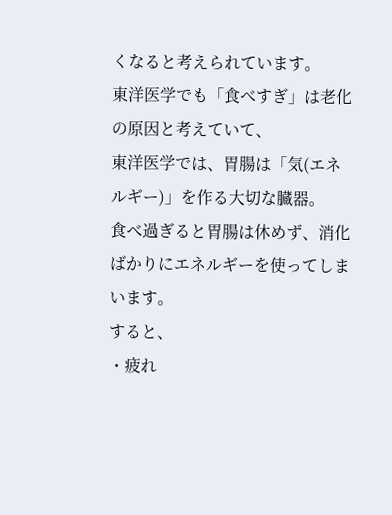くなると考えられています。
東洋医学でも「食べすぎ」は老化の原因と考えていて、
東洋医学では、胃腸は「気(エネルギー)」を作る大切な臓器。
食べ過ぎると胃腸は休めず、消化ばかりにエネルギーを使ってしまいます。
すると、
・疲れ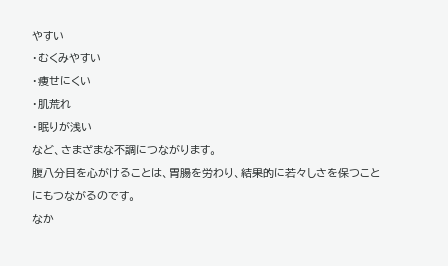やすい
・むくみやすい
・痩せにくい
・肌荒れ
・眠りが浅い
など、さまざまな不調につながります。
腹八分目を心がけることは、胃腸を労わり、結果的に若々しさを保つことにもつながるのです。
なか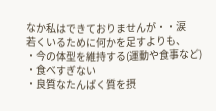なか私はできておりませんが・・涙
若くいるために何かを足すよりも、
・今の体型を維持する(運動や食事など)
・食べすぎない
・良質なたんぱく質を摂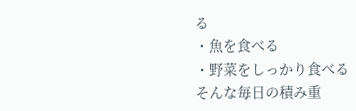る
・魚を食べる
・野菜をしっかり食べる
そんな毎日の積み重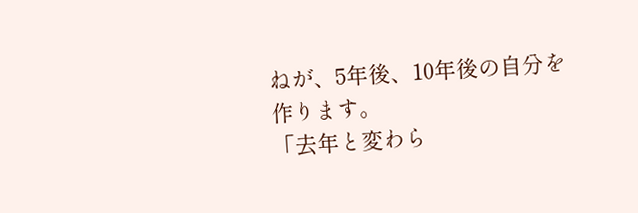ねが、5年後、10年後の自分を作ります。
「去年と変わら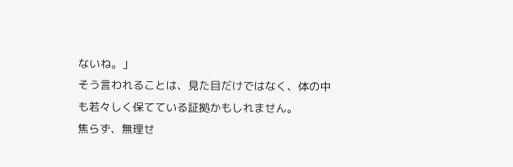ないね。」
そう言われることは、見た目だけではなく、体の中も若々しく保てている証拠かもしれません。
焦らず、無理せ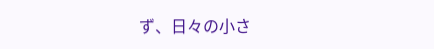ず、日々の小さ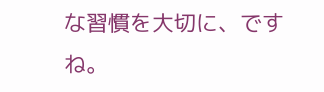な習慣を大切に、ですね。